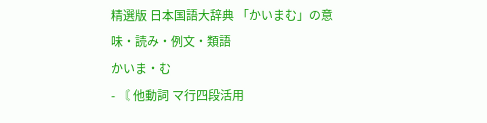精選版 日本国語大辞典 「かいまむ」の意味・読み・例文・類語
かいま・む
- 〘 他動詞 マ行四段活用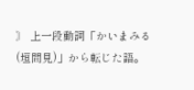〙 上一段動詞「かいまみる(垣間見)」から転じた語。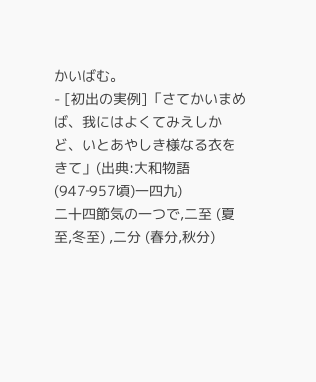かいばむ。
- [初出の実例]「さてかいまめば、我にはよくてみえしかど、いとあやしき様なる衣をきて」(出典:大和物語(947‐957頃)一四九)
二十四節気の一つで,二至 (夏至,冬至) ,二分 (春分,秋分)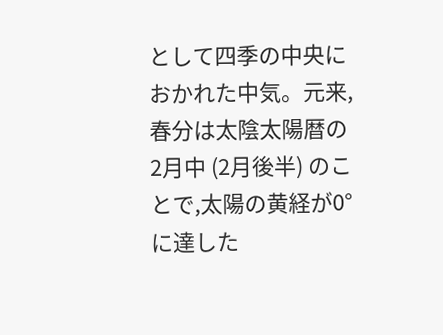として四季の中央におかれた中気。元来,春分は太陰太陽暦の2月中 (2月後半) のことで,太陽の黄経が0°に達した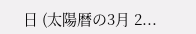日 (太陽暦の3月 2...